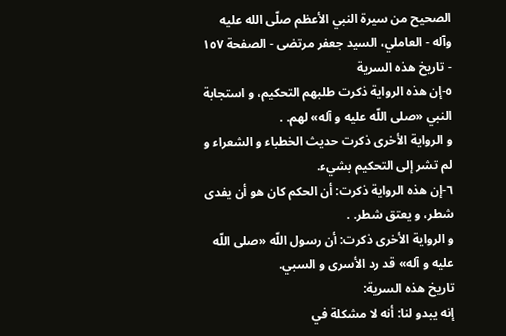الصحيح من سيرة النبي الأعظم صلّى الله عليه وآله - العاملي، السيد جعفر مرتضى - الصفحة ١٥٧ - تاريخ هذه السرية
٥-إن هذه الرواية ذكرت طلبهم التحكيم، و استجابة النبي «صلى اللّه عليه و آله» لهم. .
و الرواية الأخرى ذكرت حديث الخطباء و الشعراء و لم تشر إلى التحكيم بشيء.
٦-إن هذه الرواية ذكرت: أن الحكم كان هو أن يفدى شطر، و يعتق شطر. .
و الرواية الأخرى ذكرت: أن رسول اللّه «صلى اللّه عليه و آله» قد رد الأسرى و السبي.
تاريخ هذه السرية:
إنه يبدو لنا: أنه لا مشكلة في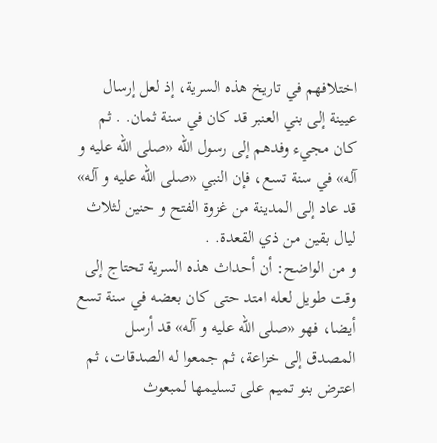اختلافهم في تاريخ هذه السرية، إذ لعل إرسال عيينة إلى بني العنبر قد كان في سنة ثمان. . ثم كان مجيء وفدهم إلى رسول اللّه «صلى اللّه عليه و آله» في سنة تسع، فإن النبي «صلى اللّه عليه و آله» قد عاد إلى المدينة من غزوة الفتح و حنين لثلاث ليال بقين من ذي القعدة. .
و من الواضح: أن أحداث هذه السرية تحتاج إلى وقت طويل لعله امتد حتى كان بعضه في سنة تسع أيضا، فهو «صلى اللّه عليه و آله» قد أرسل المصدق إلى خزاعة، ثم جمعوا له الصدقات، ثم اعترض بنو تميم على تسليمها لمبعوث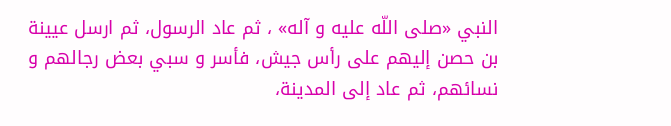النبي «صلى اللّه عليه و آله» ، ثم عاد الرسول، ثم ارسل عيينة بن حصن إليهم على رأس جيش، فأسر و سبي بعض رجالهم و نسائهم، ثم عاد إلى المدينة،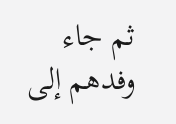ثم جاء وفدهم إلى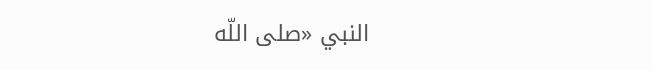النبي «صلى اللّه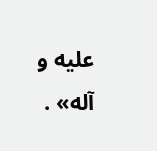عليه و آله» .